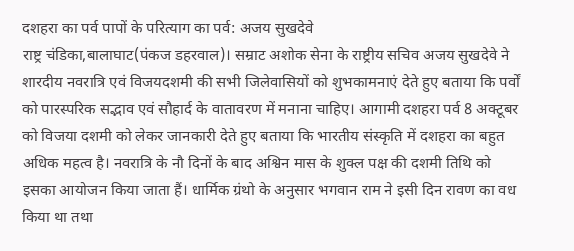दशहरा का पर्व पापों के परित्याग का पर्व: अजय सुखदेवे
राष्ट्र चंडिका,बालाघाट(पंकज डहरवाल)। सम्राट अशोक सेना के राष्ट्रीय सचिव अजय सुखदेवे ने शारदीय नवरात्रि एवं विजयदशमी की सभी जिलेवासियों को शुभकामनाएं देते हुए बताया कि पर्वों को पारस्परिक सद्भाव एवं सौहार्द के वातावरण में मनाना चाहिए। आगामी दशहरा पर्व 8 अक्टूबर को विजया दशमी को लेकर जानकारी देते हुए बताया कि भारतीय संस्कृति में दशहरा का बहुत अधिक महत्व है। नवरात्रि के नौ दिनों के बाद अश्विन मास के शुक्ल पक्ष की दशमी तिथि को इसका आयोजन किया जाता हैं। धार्मिक ग्रंथो के अनुसार भगवान राम ने इसी दिन रावण का वध किया था तथा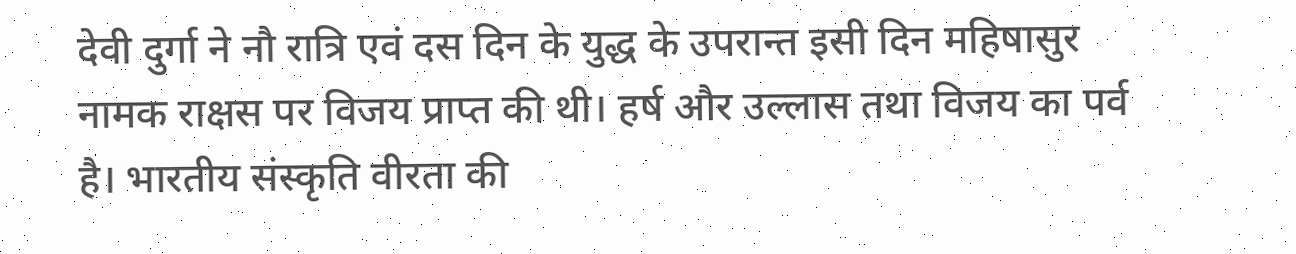देवी दुर्गा ने नौ रात्रि एवं दस दिन के युद्ध के उपरान्त इसी दिन महिषासुर नामक राक्षस पर विजय प्राप्त की थी। हर्ष और उल्लास तथा विजय का पर्व है। भारतीय संस्कृति वीरता की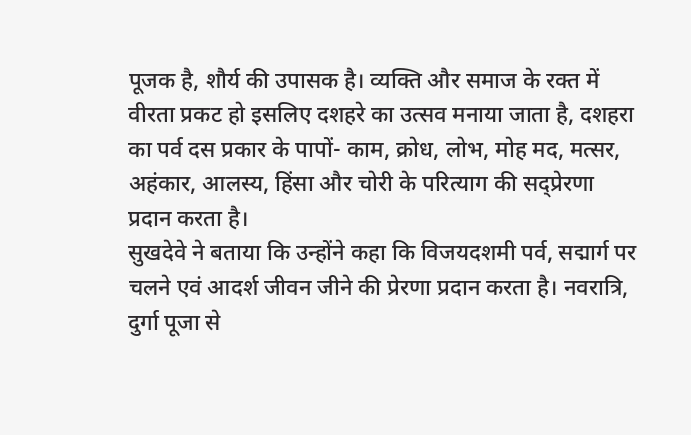पूजक है, शौर्य की उपासक है। व्यक्ति और समाज के रक्त में वीरता प्रकट हो इसलिए दशहरे का उत्सव मनाया जाता है, दशहरा का पर्व दस प्रकार के पापों- काम, क्रोध, लोभ, मोह मद, मत्सर, अहंकार, आलस्य, हिंसा और चोरी के परित्याग की सद्प्रेरणा प्रदान करता है।
सुखदेवे ने बताया कि उन्होंने कहा कि विजयदशमी पर्व, सद्मार्ग पर चलने एवं आदर्श जीवन जीने की प्रेरणा प्रदान करता है। नवरात्रि, दुर्गा पूजा से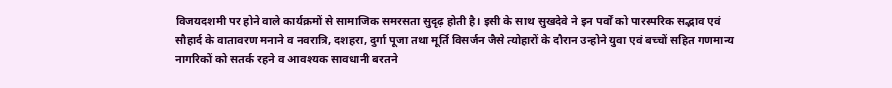विजयदशमी पर होने वाले कार्यक्रमों से सामाजिक समरसता सुदृढ़ होती है। इसी के साथ सुखदेवे ने इन पर्वों को पारस्परिक सद्भाव एवं सौहार्द के वातावरण मनाने व नवरात्रि, दशहरा, दुर्गा पूजा तथा मूर्ति विसर्जन जैसे त्योहारों के दौरान उन्होने युवा एवं बच्चों सहित गणमान्य नागरिकों को सतर्क रहने व आवश्यक सावधानी बरतने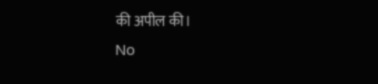की अपील की।
No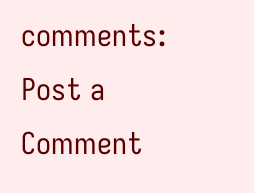comments:
Post a Comment